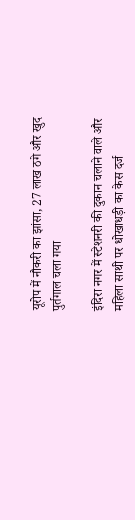यूरोप में नौकरी का झांसा, 27 लाख ठगे और खुद पुर्तगाल चला गया

इंदिरा नगर में स्टेशनरी की दुकान चलाने वाले और महिला साथी पर धोखाधड़ी का केस दर्ज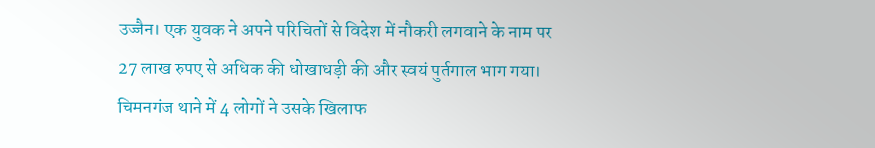उज्जैन। एक युवक ने अपने परिचितों से विदेश में नौकरी लगवाने के नाम पर 27 लाख रुपए से अधिक की धोखाधड़ी की और स्वयं पुर्तगाल भाग गया। चिमनगंज थाने में 4 लोगों ने उसके खिलाफ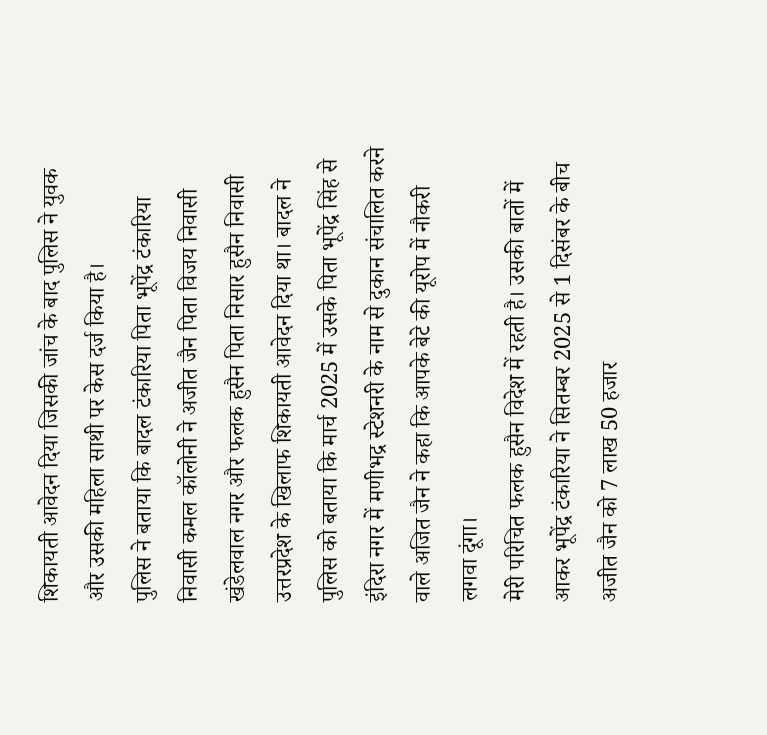शिकायती आवेदन दिया जिसकी जांच के बाद पुलिस ने युवक और उसकी महिला साथी पर केस दर्ज किया है।
पुलिस ने बताया कि बादल टंकारिया पिता भूपेंद्र टंकारिया निवासी कमल कॉलोनी ने अजीत जैन पिता विजय निवासी खंडेलवाल नगर और फलक हुसैन पिता निसार हुसैन निवासी उत्तरप्रदेश के खिलाफ शिकायती आवेदन दिया था। बादल ने पुलिस को बताया कि मार्च 2025 में उसके पिता भूपेंद्र सिंह से इंदिरा नगर में मणीभद्र स्टेशनरी के नाम से दुकान संचालित करने वाले अजित जैन ने कहा कि आपके बेटे की यूरोप में नौकरी लगवा दूंगा।
मेरी परिचित फलक हुसैन विदेश में रहती है। उसकी बातों में आकर भूपेंद्र टंकारिया ने सितम्बर 2025 से 1 दिसंबर के बीच अजीत जैन को 7 लाख 50 हजार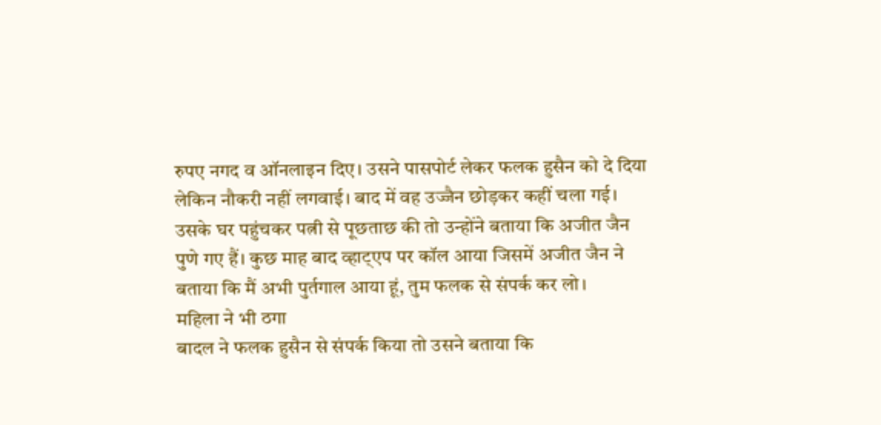रुपए नगद व ऑनलाइन दिए। उसने पासपोर्ट लेकर फलक हुसैन को दे दिया लेकिन नौकरी नहीं लगवाई। बाद में वह उज्जैन छोड़कर कहीं चला गई। उसके घर पहुंचकर पत्नी से पूछताछ की तो उन्होंने बताया कि अजीत जैन पुणे गए हैं। कुछ माह बाद व्हाट्एप पर कॉल आया जिसमें अजीत जैन ने बताया कि मैं अभी पुर्तगाल आया हूं, तुम फलक से संपर्क कर लो।
महिला ने भी ठगा
बादल ने फलक हुसैन से संपर्क किया तो उसने बताया कि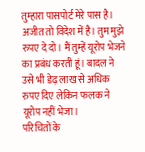तुम्हारा पासपोर्ट मेरे पास है। अजीत तो विदेश में है। तुम मुझे रुपए दे दो। मैं तुम्हें यूरोप भेजने का प्रबंध करती हूं। बादल ने उसे भी डेढ़ लाख से अधिक रुपए दिए लेकिन फलक ने यूरोप नहीं भेजा।
परिचितों के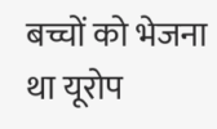बच्चों को भेजना था यूरोप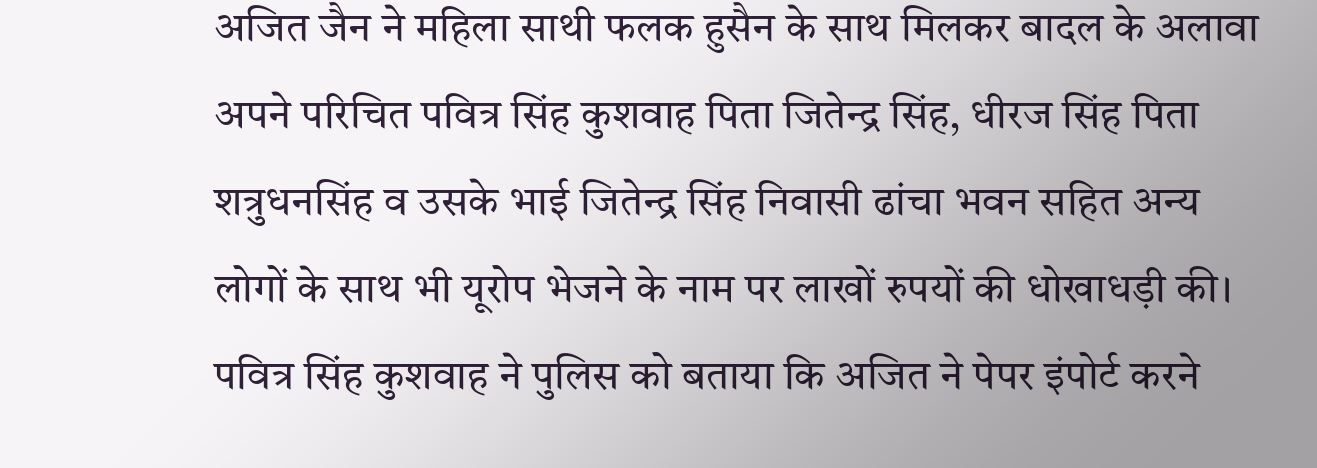अजित जैन ने महिला साथी फलक हुसैन के साथ मिलकर बादल के अलावा अपने परिचित पवित्र सिंह कुशवाह पिता जितेन्द्र सिंह, धीरज सिंह पिता शत्रुधनसिंह व उसके भाई जितेन्द्र सिंह निवासी ढांचा भवन सहित अन्य लोगों के साथ भी यूरोप भेजने के नाम पर लाखों रुपयों की धोखाधड़ी की। पवित्र सिंह कुशवाह ने पुलिस को बताया कि अजित ने पेपर इंपोर्ट करने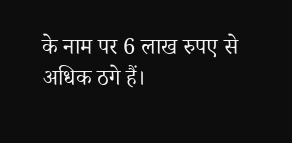के नाम पर 6 लाख रुपए से अधिक ठगे हैं।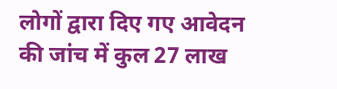लोगों द्वारा दिए गए आवेदन की जांच में कुल 27 लाख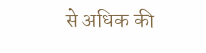से अधिक की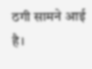ठगी सामने आई है।